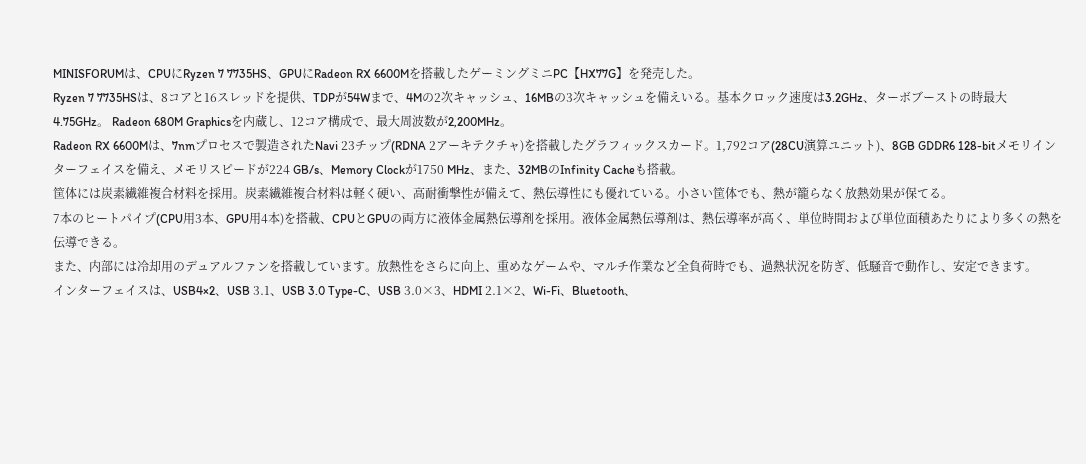MINISFORUMは、CPUにRyzen 7 7735HS、GPUにRadeon RX 6600Mを搭載したゲーミングミニPC【HX77G】を発売した。
Ryzen 7 7735HSは、8コアと16スレッドを提供、TDPが54Wまで、4Mの2次キャッシュ、16MBの3次キャッシュを備えいる。基本クロック速度は3.2GHz、ターボブーストの時最大4.75GHz。 Radeon 680M Graphicsを内蔵し、12コア構成で、最大周波数が2,200MHz。
Radeon RX 6600Mは、7nmプロセスで製造されたNavi 23チップ(RDNA 2アーキテクチャ)を搭載したグラフィックスカード。1,792コア(28CU演算ユニット)、8GB GDDR6 128-bitメモリインターフェイスを備え、メモリスピードが224 GB/s、Memory Clockが1750 MHz、また、32MBのInfinity Cacheも搭載。
筐体には炭素繊維複合材料を採用。炭素繊維複合材料は軽く硬い、高耐衝撃性が備えて、熱伝導性にも優れている。小さい筐体でも、熱が籠らなく放熱効果が保てる。
7本のヒートパイプ(CPU用3本、GPU用4本)を搭載、CPUとGPUの両方に液体金属熱伝導剤を採用。液体金属熱伝導剤は、熱伝導率が高く、単位時間および単位面積あたりにより多くの熱を伝導できる。
また、内部には冷却用のデュアルファンを搭載しています。放熱性をさらに向上、重めなゲームや、マルチ作業など全負荷時でも、過熱状況を防ぎ、低騒音で動作し、安定できます。
インターフェイスは、USB4×2、USB 3.1、USB 3.0 Type-C、USB 3.0×3、HDMI 2.1×2、Wi-Fi、Bluetooth、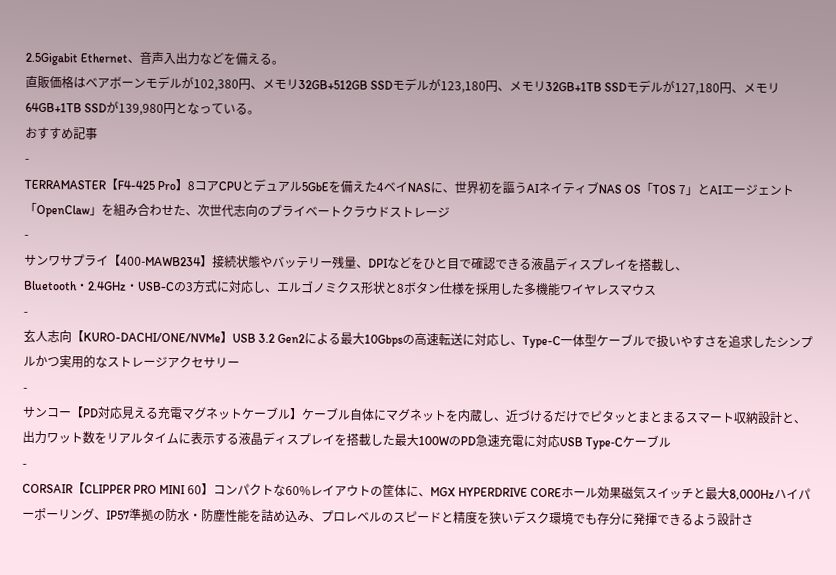2.5Gigabit Ethernet、音声入出力などを備える。
直販価格はベアボーンモデルが102,380円、メモリ32GB+512GB SSDモデルが123,180円、メモリ32GB+1TB SSDモデルが127,180円、メモリ64GB+1TB SSDが139,980円となっている。
おすすめ記事
-
TERRAMASTER【F4-425 Pro】8コアCPUとデュアル5GbEを備えた4ベイNASに、世界初を謳うAIネイティブNAS OS「TOS 7」とAIエージェント「OpenClaw」を組み合わせた、次世代志向のプライベートクラウドストレージ
-
サンワサプライ【400-MAWB234】接続状態やバッテリー残量、DPIなどをひと目で確認できる液晶ディスプレイを搭載し、Bluetooth・2.4GHz・USB-Cの3方式に対応し、エルゴノミクス形状と8ボタン仕様を採用した多機能ワイヤレスマウス
-
玄人志向【KURO-DACHI/ONE/NVMe】USB 3.2 Gen2による最大10Gbpsの高速転送に対応し、Type-C一体型ケーブルで扱いやすさを追求したシンプルかつ実用的なストレージアクセサリー
-
サンコー【PD対応見える充電マグネットケーブル】ケーブル自体にマグネットを内蔵し、近づけるだけでピタッとまとまるスマート収納設計と、出力ワット数をリアルタイムに表示する液晶ディスプレイを搭載した最大100WのPD急速充電に対応USB Type‑Cケーブル
-
CORSAIR【CLIPPER PRO MINI 60】コンパクトな60%レイアウトの筐体に、MGX HYPERDRIVE COREホール効果磁気スイッチと最大8,000Hzハイパーポーリング、IP57準拠の防水・防塵性能を詰め込み、プロレベルのスピードと精度を狭いデスク環境でも存分に発揮できるよう設計さ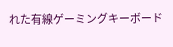れた有線ゲーミングキーボード